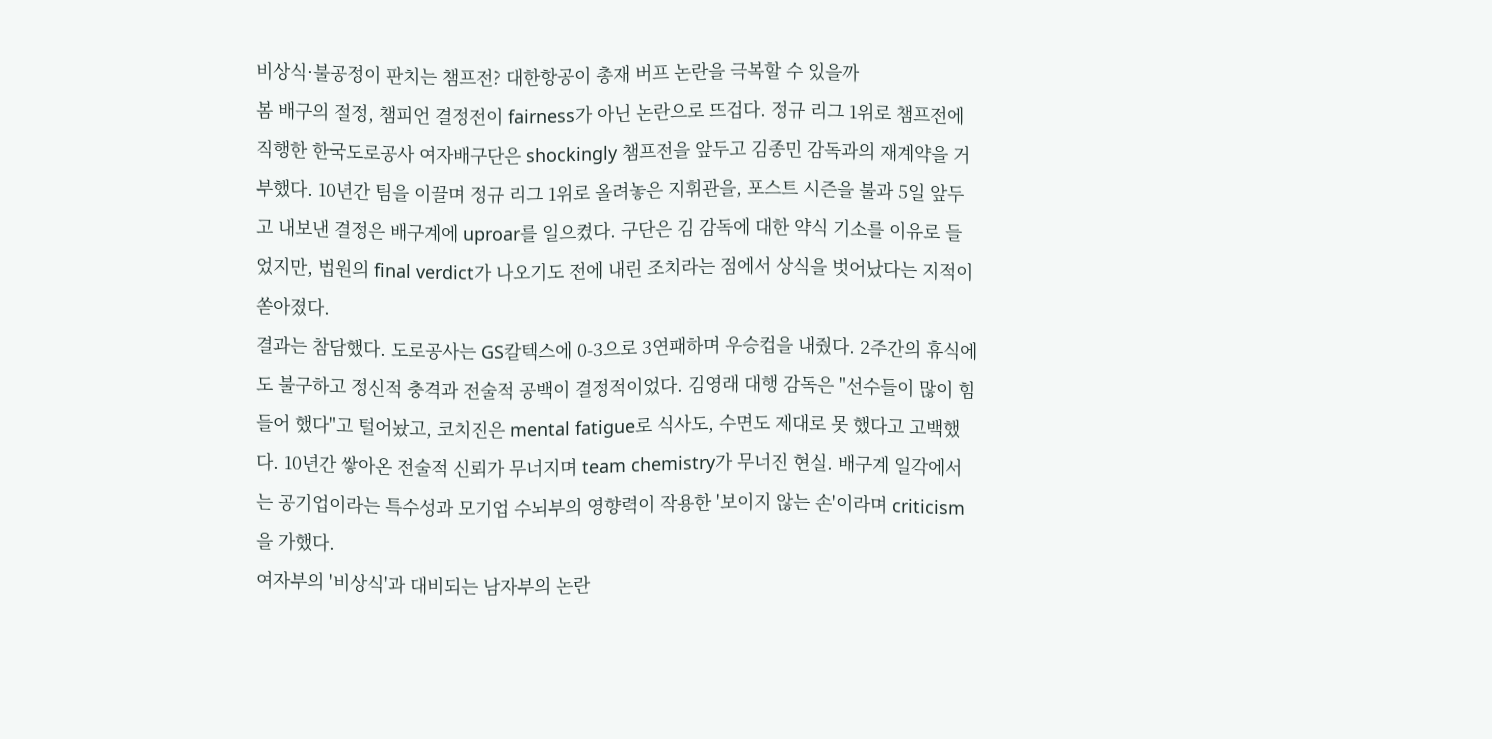비상식·불공정이 판치는 챔프전? 대한항공이 총재 버프 논란을 극복할 수 있을까
봄 배구의 절정, 챔피언 결정전이 fairness가 아닌 논란으로 뜨겁다. 정규 리그 1위로 챔프전에 직행한 한국도로공사 여자배구단은 shockingly 챔프전을 앞두고 김종민 감독과의 재계약을 거부했다. 10년간 팀을 이끌며 정규 리그 1위로 올려놓은 지휘관을, 포스트 시즌을 불과 5일 앞두고 내보낸 결정은 배구계에 uproar를 일으켰다. 구단은 김 감독에 대한 약식 기소를 이유로 들었지만, 법원의 final verdict가 나오기도 전에 내린 조치라는 점에서 상식을 벗어났다는 지적이 쏟아졌다.
결과는 참담했다. 도로공사는 GS칼텍스에 0-3으로 3연패하며 우승컵을 내줬다. 2주간의 휴식에도 불구하고 정신적 충격과 전술적 공백이 결정적이었다. 김영래 대행 감독은 "선수들이 많이 힘들어 했다"고 털어놨고, 코치진은 mental fatigue로 식사도, 수면도 제대로 못 했다고 고백했다. 10년간 쌓아온 전술적 신뢰가 무너지며 team chemistry가 무너진 현실. 배구계 일각에서는 공기업이라는 특수성과 모기업 수뇌부의 영향력이 작용한 '보이지 않는 손'이라며 criticism을 가했다.
여자부의 '비상식'과 대비되는 남자부의 논란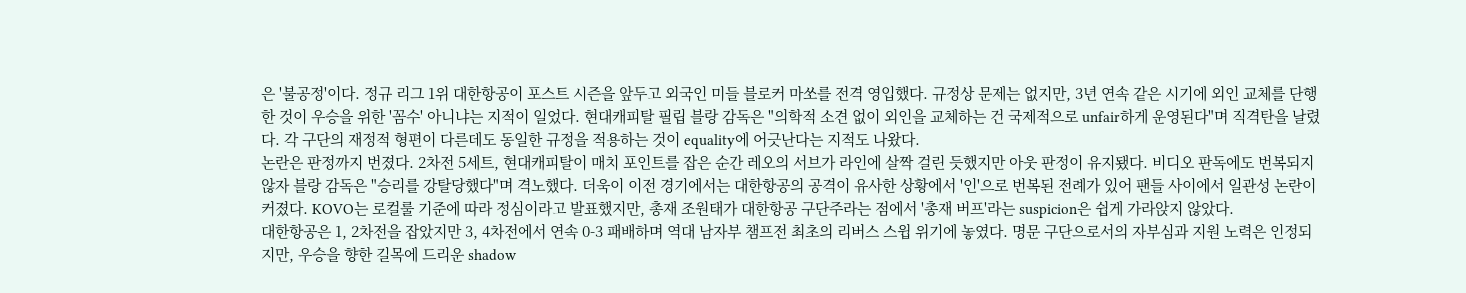은 '불공정'이다. 정규 리그 1위 대한항공이 포스트 시즌을 앞두고 외국인 미들 블로커 마쏘를 전격 영입했다. 규정상 문제는 없지만, 3년 연속 같은 시기에 외인 교체를 단행한 것이 우승을 위한 '꼼수' 아니냐는 지적이 일었다. 현대캐피탈 필립 블랑 감독은 "의학적 소견 없이 외인을 교체하는 건 국제적으로 unfair하게 운영된다"며 직격탄을 날렸다. 각 구단의 재정적 형편이 다른데도 동일한 규정을 적용하는 것이 equality에 어긋난다는 지적도 나왔다.
논란은 판정까지 번졌다. 2차전 5세트, 현대캐피탈이 매치 포인트를 잡은 순간 레오의 서브가 라인에 살짝 걸린 듯했지만 아웃 판정이 유지됐다. 비디오 판독에도 번복되지 않자 블랑 감독은 "승리를 강탈당했다"며 격노했다. 더욱이 이전 경기에서는 대한항공의 공격이 유사한 상황에서 '인'으로 번복된 전례가 있어 팬들 사이에서 일관성 논란이 커졌다. KOVO는 로컬룰 기준에 따라 정심이라고 발표했지만, 총재 조원태가 대한항공 구단주라는 점에서 '총재 버프'라는 suspicion은 쉽게 가라앉지 않았다.
대한항공은 1, 2차전을 잡았지만 3, 4차전에서 연속 0-3 패배하며 역대 남자부 챔프전 최초의 리버스 스윕 위기에 놓였다. 명문 구단으로서의 자부심과 지원 노력은 인정되지만, 우승을 향한 길목에 드리운 shadow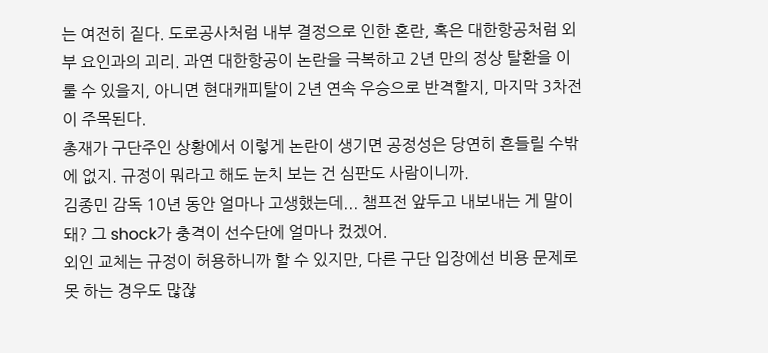는 여전히 짙다. 도로공사처럼 내부 결정으로 인한 혼란, 혹은 대한항공처럼 외부 요인과의 괴리. 과연 대한항공이 논란을 극복하고 2년 만의 정상 탈환을 이룰 수 있을지, 아니면 현대캐피탈이 2년 연속 우승으로 반격할지, 마지막 3차전이 주목된다.
총재가 구단주인 상황에서 이렇게 논란이 생기면 공정성은 당연히 흔들릴 수밖에 없지. 규정이 뭐라고 해도 눈치 보는 건 심판도 사람이니까.
김종민 감독 10년 동안 얼마나 고생했는데... 챔프전 앞두고 내보내는 게 말이 돼? 그 shock가 충격이 선수단에 얼마나 컸겠어.
외인 교체는 규정이 허용하니까 할 수 있지만, 다른 구단 입장에선 비용 문제로 못 하는 경우도 많잖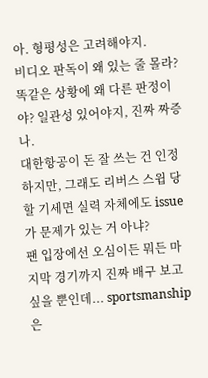아. 형평성은 고려해야지.
비디오 판독이 왜 있는 줄 몰라? 똑같은 상황에 왜 다른 판정이야? 일관성 있어야지, 진짜 짜증 나.
대한항공이 돈 잘 쓰는 건 인정하지만, 그래도 리버스 스윕 당할 기세면 실력 자체에도 issue가 문제가 있는 거 아냐?
팬 입장에선 오심이든 뭐든 마지막 경기까지 진짜 배구 보고 싶을 뿐인데... sportsmanship은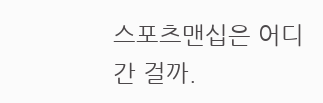스포츠맨십은 어디 간 걸까.